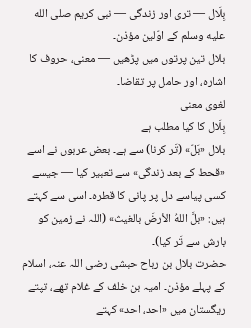بِلَال — تری اور زندگی — نبی کریم صلى الله عليه وسلم کے اوّلین مؤذن۔
بلال تین پرتوں میں پڑھیں — معنی، حروف کا اشارہ، اور حامل پر تقاضا۔
لغوی معنی
بِلَال کا کیا مطلب ہے
بلال «بَلّ» (تَر کرنا) سے ہے۔ بعض عربوں نے اسے «قحط کے بعد زندگی» سے تعبیر کیا — جیسے کسی پیاسے دل پر پانی کا قطرہ۔ اسی سے کہتے ہیں: «بلَّ اللهُ الأرضَ بالغیث» (اللہ نے زمین کو بارش سے تَر کیا)۔
حضرت بلال بن رباح حبشی رضی اللہ عنہ، اسلام کے پہلے مؤذن۔ امیہ بن خلف کے غلام تھے، تپتے ریگستان میں «احد، احد» کہتے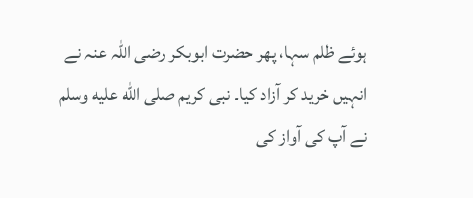ہوئے ظلم سہا، پھر حضرت ابوبکر رضی اللہ عنہ نے انہیں خرید کر آزاد کیا۔ نبی کریم صلى الله عليه وسلم نے آپ کی آواز کی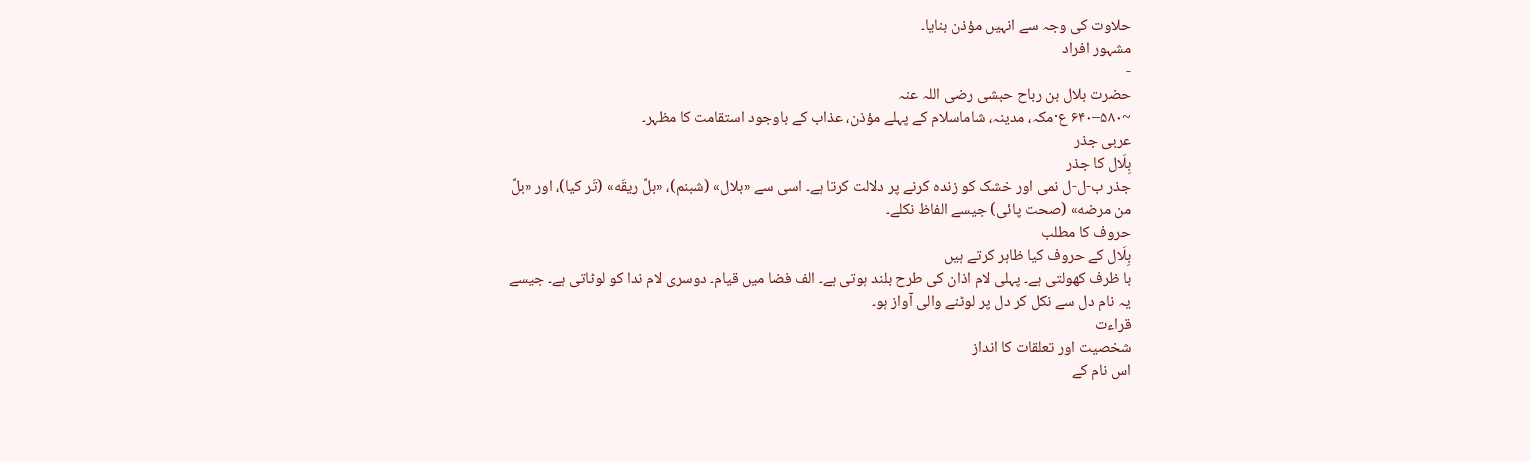حلاوت کی وجہ سے انہیں مؤذن بنایا۔
مشہور افراد
-
حضرت بلال بن رباح حبشی رضی اللہ عنہ
~۵۸۰–۶۴۰ ع·مکہ، مدینہ، شاماسلام کے پہلے مؤذن، عذاب کے باوجود استقامت کا مظہر۔
عربی جذر
بِلَال کا جذر
جذر ب-ل-ل نمی اور خشک کو زندہ کرنے پر دلالت کرتا ہے۔ اسی سے «بلال» (شبنم)، «بلَّ ریقَه» (تَر کیا)، اور «بلَّ من مرضه» (صحت پائی) جیسے الفاظ نکلے۔
حروف کا مطلب
بِلَال کے حروف کیا ظاہر کرتے ہیں
با ظرف کھولتی ہے۔ پہلی لام اذان کی طرح بلند ہوتی ہے۔ الف فضا میں قیام۔ دوسری لام ندا کو لوٹاتی ہے۔ جیسے یہ نام دل سے نکل کر دل پر لوٹنے والی آواز ہو۔
قراءت
شخصیت اور تعلقات کا انداز
اس نام کے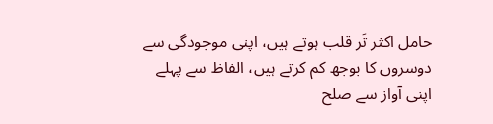حامل اکثر تَر قلب ہوتے ہیں، اپنی موجودگی سے دوسروں کا بوجھ کم کرتے ہیں، الفاظ سے پہلے اپنی آواز سے صلح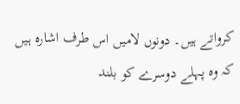کرواتے ہیں۔ دونوں لامیں اس طرف اشارہ ہیں کہ وہ پہلے دوسرے کو بلند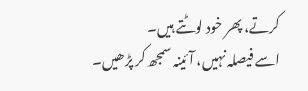کرتے، پھر خود لوٹتے ہیں۔
اسے فیصلہ نہیں، آئینہ سمجھ کر پڑھیں۔